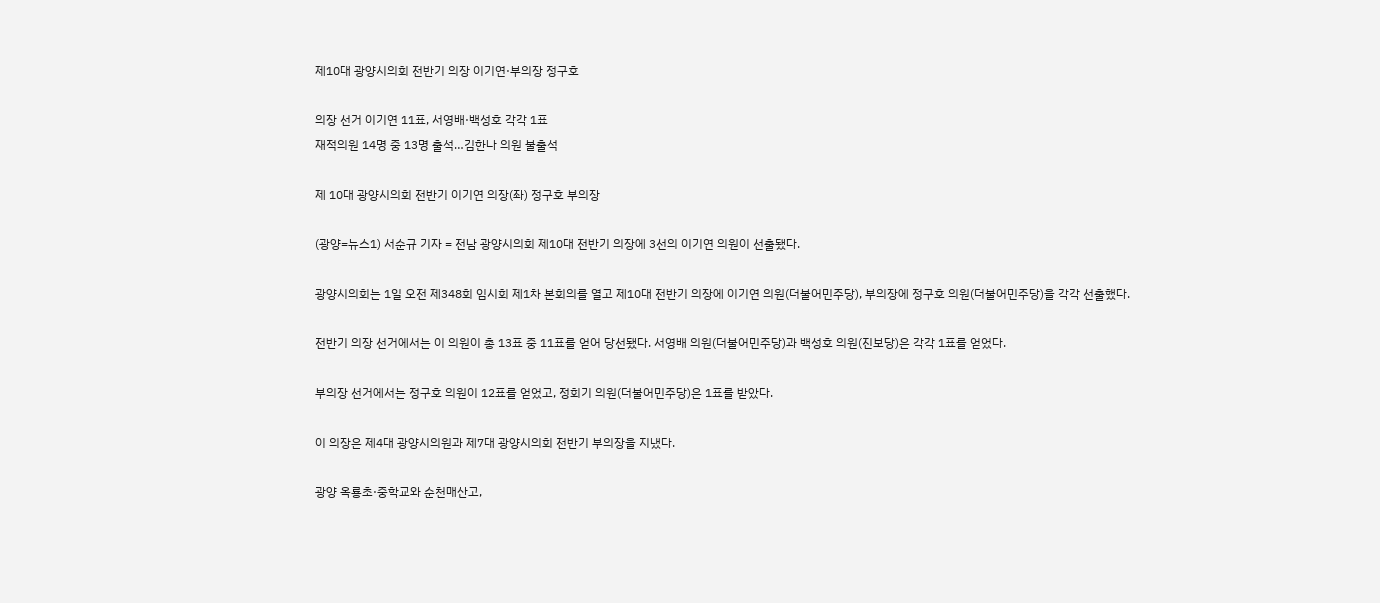제10대 광양시의회 전반기 의장 이기연·부의장 정구호

의장 선거 이기연 11표, 서영배·백성호 각각 1표
재적의원 14명 중 13명 출석…김한나 의원 불출석

제 10대 광양시의회 전반기 이기연 의장(좌) 정구호 부의장

(광양=뉴스1) 서순규 기자 = 전남 광양시의회 제10대 전반기 의장에 3선의 이기연 의원이 선출됐다.

광양시의회는 1일 오전 제348회 임시회 제1차 본회의를 열고 제10대 전반기 의장에 이기연 의원(더불어민주당), 부의장에 정구호 의원(더불어민주당)을 각각 선출했다.

전반기 의장 선거에서는 이 의원이 총 13표 중 11표를 얻어 당선됐다. 서영배 의원(더불어민주당)과 백성호 의원(진보당)은 각각 1표를 얻었다.

부의장 선거에서는 정구호 의원이 12표를 얻었고, 정회기 의원(더불어민주당)은 1표를 받았다.

이 의장은 제4대 광양시의원과 제7대 광양시의회 전반기 부의장을 지냈다.

광양 옥룡초·중학교와 순천매산고,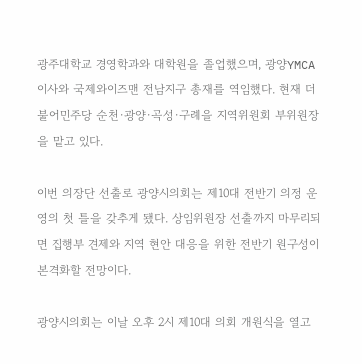광주대학교 경영학과와 대학원을 졸업했으며, 광양YMCA 이사와 국제와이즈맨 전남지구 총재를 역임했다. 현재 더불어민주당 순천·광양·곡성·구례을 지역위원회 부위원장을 맡고 있다.

이번 의장단 선출로 광양시의회는 제10대 전반기 의정 운영의 첫 틀을 갖추게 됐다. 상임위원장 선출까지 마무리되면 집행부 견제와 지역 현안 대응을 위한 전반기 원구성이 본격화할 전망이다.

광양시의회는 이날 오후 2시 제10대 의회 개원식을 열고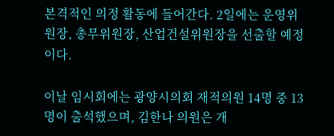본격적인 의정 활동에 들어간다. 2일에는 운영위원장, 총무위원장, 산업건설위원장을 선출할 예정이다.

이날 임시회에는 광양시의회 재적의원 14명 중 13명이 출석했으며, 김한나 의원은 개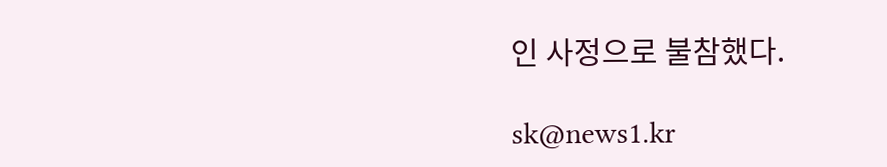인 사정으로 불참했다.

sk@news1.kr